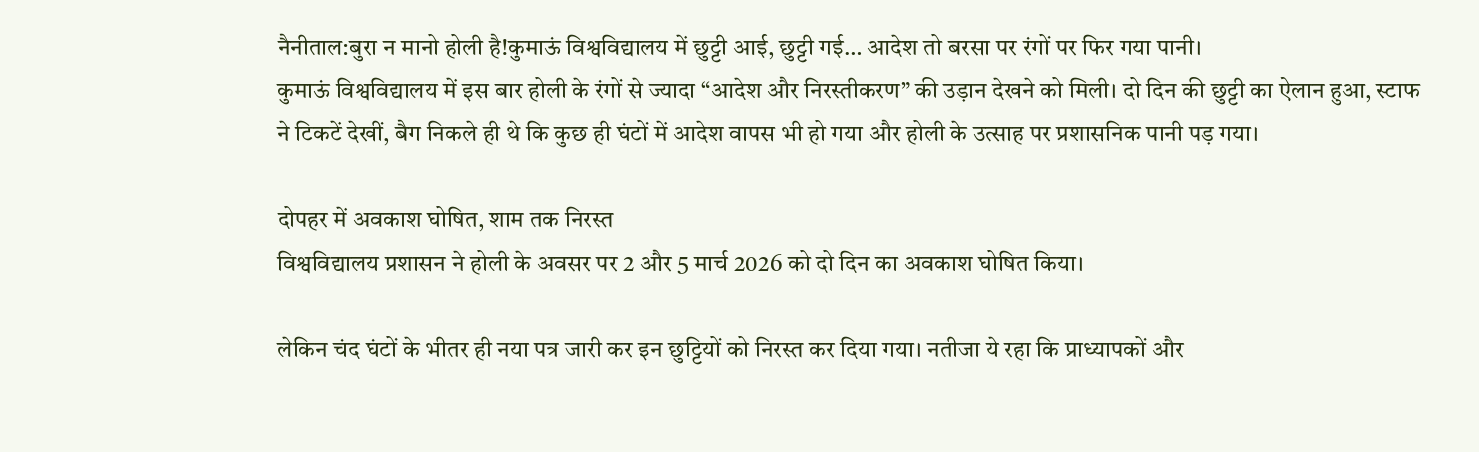नैनीताल:बुरा न मानो होली है!कुमाऊं विश्वविद्यालय में छुट्टी आई, छुट्टी गई… आदेश तो बरसा पर रंगों पर फिर गया पानी।
कुमाऊं विश्वविद्यालय में इस बार होली के रंगों से ज्यादा “आदेश और निरस्तीकरण” की उड़ान देखने को मिली। दो दिन की छुट्टी का ऐलान हुआ, स्टाफ ने टिकटें देखीं, बैग निकले ही थे कि कुछ ही घंटों में आदेश वापस भी हो गया और होली के उत्साह पर प्रशासनिक पानी पड़ गया।

दोपहर में अवकाश घोषित, शाम तक निरस्त
विश्वविद्यालय प्रशासन ने होली के अवसर पर 2 और 5 मार्च 2026 को दो दिन का अवकाश घोषित किया।

लेकिन चंद घंटों के भीतर ही नया पत्र जारी कर इन छुट्टियों को निरस्त कर दिया गया। नतीजा ये रहा कि प्राध्यापकों और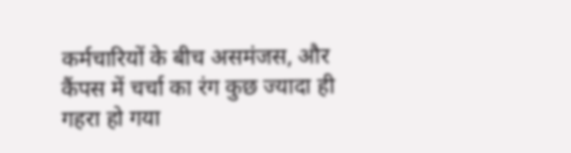कर्मचारियों के बीच असमंजस, और कैंपस में चर्चा का रंग कुछ ज्यादा ही गहरा हो गया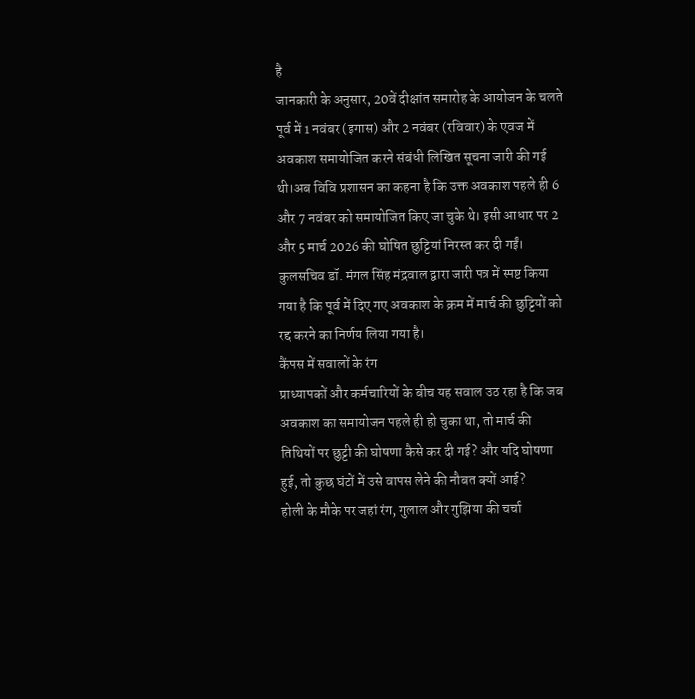है
जानकारी के अनुसार, 20वें दीक्षांत समारोह के आयोजन के चलते पूर्व में 1 नवंबर (इगास) और 2 नवंबर (रविवार) के एवज में अवकाश समायोजित करने संबंधी लिखित सूचना जारी की गई थी।अब विवि प्रशासन का कहना है कि उक्त अवकाश पहले ही 6 और 7 नवंबर को समायोजित किए जा चुके थे। इसी आधार पर 2 और 5 मार्च 2026 की घोषित छुट्टियां निरस्त कर दी गईं। कुलसचिव डॉ. मंगल सिंह मंद्रवाल द्वारा जारी पत्र में स्पष्ट किया गया है कि पूर्व में दिए गए अवकाश के क्रम में मार्च की छुट्टियों को रद्द करने का निर्णय लिया गया है।
कैंपस में सवालों के रंग
प्राध्यापकों और कर्मचारियों के बीच यह सवाल उठ रहा है कि जब अवकाश का समायोजन पहले ही हो चुका था, तो मार्च की तिथियों पर छुट्टी की घोषणा कैसे कर दी गई? और यदि घोषणा हुई, तो कुछ घंटों में उसे वापस लेने की नौबत क्यों आई?
होली के मौके पर जहां रंग, गुलाल और गुझिया की चर्चा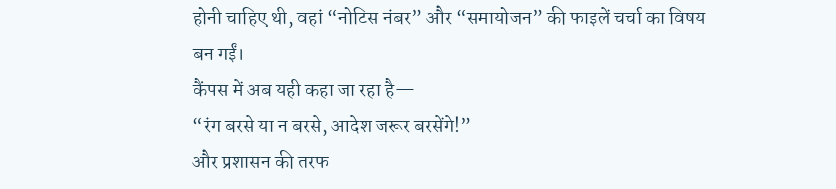होनी चाहिए थी, वहां “नोटिस नंबर” और “समायोजन” की फाइलें चर्चा का विषय बन गईं।
कैंपस में अब यही कहा जा रहा है—
“रंग बरसे या न बरसे, आदेश जरूर बरसेंगे!”
और प्रशासन की तरफ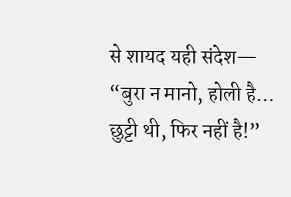से शायद यही संदेश—
“बुरा न मानो, होली है… छुट्टी थी, फिर नहीं है!”